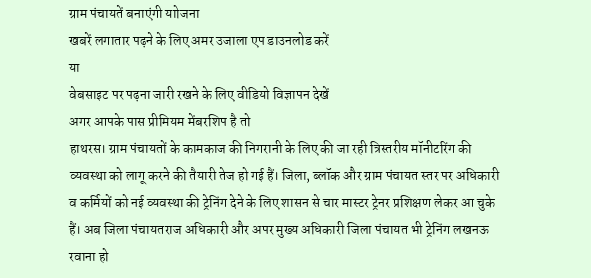ग्राम पंचायतें बनाएंगी याोजना
खबरें लगातार पढ़ने के लिए अमर उजाला एप डाउनलोड करें
या
वेबसाइट पर पढ़ना जारी रखने के लिए वीडियो विज्ञापन देखें
अगर आपके पास प्रीमियम मेंबरशिप है तो
हाथरस। ग्राम पंचायतों के कामकाज की निगरानी के लिए की जा रही त्रिस्तरीय मॉनीटरिंग की व्यवस्था को लागू करने की तैयारी तेज हो गई हैं। जिला, ब्लॉक और ग्राम पंचायत स्तर पर अधिकारी व कर्मियों को नई व्यवस्था की ट्रेनिंग देने के लिए शासन से चार मास्टर ट्रेनर प्रशिक्षण लेकर आ चुके हैं। अब जिला पंचायतराज अधिकारी और अपर मुख्य अधिकारी जिला पंचायत भी ट्रेनिंग लखनऊ रवाना हो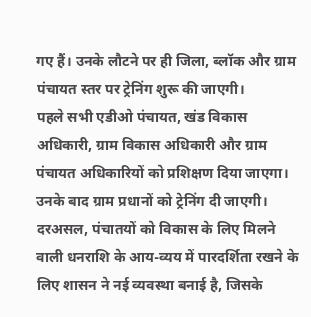गए हैं। उनके लौटने पर ही जिला, ब्लॉक और ग्राम पंचायत स्तर पर ट्रेनिंग शुरू की जाएगी।
पहले सभी एडीओ पंचायत, खंड विकास अधिकारी, ग्राम विकास अधिकारी और ग्राम पंचायत अधिकारियों को प्रशिक्षण दिया जाएगा। उनके बाद ग्राम प्रधानों को ट्रेनिंग दी जाएगी। दरअसल, पंचातयों को विकास के लिए मिलने वाली धनराशि के आय-व्यय में पारदर्शिता रखने के लिए शासन ने नई व्यवस्था बनाई है, जिसके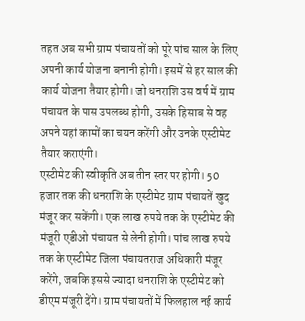तहत अब सभी ग्राम पंचायतों को पूरे पांच साल के लिए अपनी कार्य योजना बनानी होगी। इसमें से हर साल की कार्य योजना तैयार होगी। जो धनराशि उस वर्ष में ग्राम पंचायत के पास उपलब्ध होगी, उसके हिसाब से वह अपने यहां कामों का चयन करेंगी और उनके एस्टीमेट तैयार कराएंगी।
एस्टीमेट की स्वीकृति अब तीन स्तर पर होगी। 50 हजार तक की धनराशि के एस्टीमेट ग्राम पंचायतें खुद मंजूर कर सकेंगी। एक लाख रुपये तक के एस्टीमेट की मंजूरी एडीओ पंचायत से लेनी होगी। पांच लाख रुपये तक के एस्टीमेट जिला पंचायतराज अधिकारी मंजूर करेंगे, जबकि इससे ज्यादा धनराशि के एस्टीमेट को डीएम मंजूरी देंगे। ग्राम पंचायतों में फिलहाल नई कार्य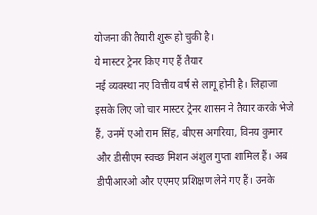योजना की तैयारी शुरू हो चुकी है।
ये मास्टर ट्रेनर किए गए हैं तैयार
नई व्यवस्था नए वित्तीय वर्ष से लागू होनी है। लिहाजा इसके लिए जो चार मास्टर ट्रेनर शासन ने तैयार करके भेजे हैं, उनमें एओ राम सिंह, बीएस अगरिया, विनय कुमार और डीसीएम स्वच्छ मिशन अंशुल गुप्ता शामिल हैं। अब डीपीआरओ और एएमए प्रशिक्षण लेने गए हैं। उनके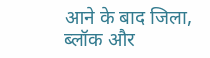आने के बाद जिला, ब्लॉक और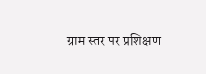ग्राम स्तर पर प्रशिक्षण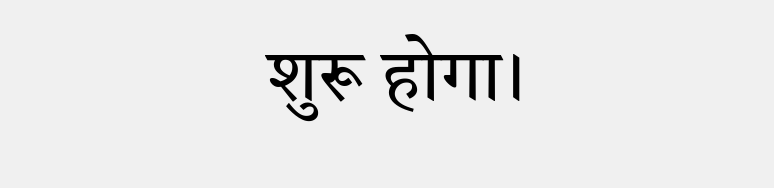शुरू होगा।